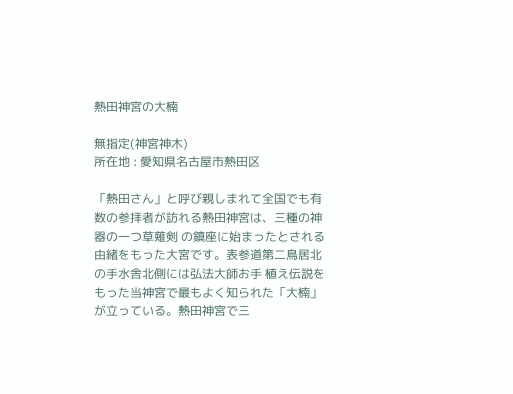熱田神宮の大楠

無指定(神宮神木)
所在地 : 愛知県名古屋市熱田区

「熱田さん」と呼び親しまれて全国でも有数の参拝者が訪れる熱田神宮は、三種の神器の一つ草薙剣 の鎮座に始まったとされる由緒をもった大宮です。表参道第二鳥居北の手水舎北側には弘法大師お手 植え伝説をもった当神宮で最もよく知られた「大楠」が立っている。熱田神宮で三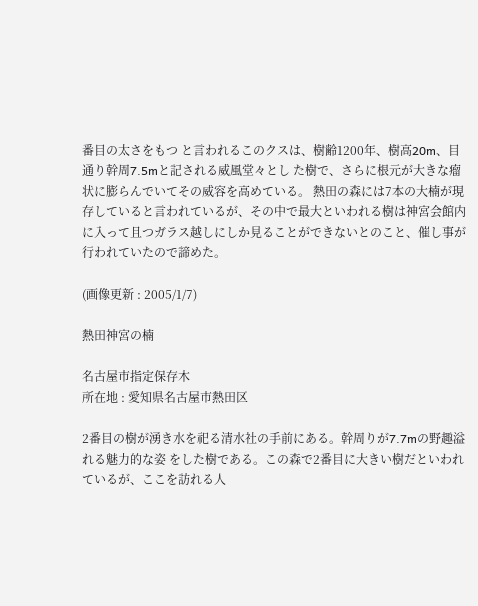番目の太さをもつ と言われるこのクスは、樹齢1200年、樹高20m、目通り幹周7.5mと記される威風堂々とし た樹で、さらに根元が大きな瘤状に膨らんでいてその威容を高めている。 熱田の森には7本の大楠が現存していると言われているが、その中で最大といわれる樹は神宮会館内 に入って且つガラス越しにしか見ることができないとのこと、催し事が行われていたので諦めた。

(画像更新 : 2005/1/7)

熱田神宮の楠

名古屋市指定保存木
所在地 : 愛知県名古屋市熱田区

2番目の樹が湧き水を祀る清水社の手前にある。幹周りが7.7mの野趣溢れる魅力的な姿 をした樹である。この森で2番目に大きい樹だといわれているが、ここを訪れる人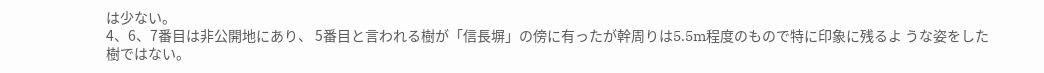は少ない。
4、6、7番目は非公開地にあり、 5番目と言われる樹が「信長塀」の傍に有ったが幹周りは5.5m程度のもので特に印象に残るよ うな姿をした樹ではない。